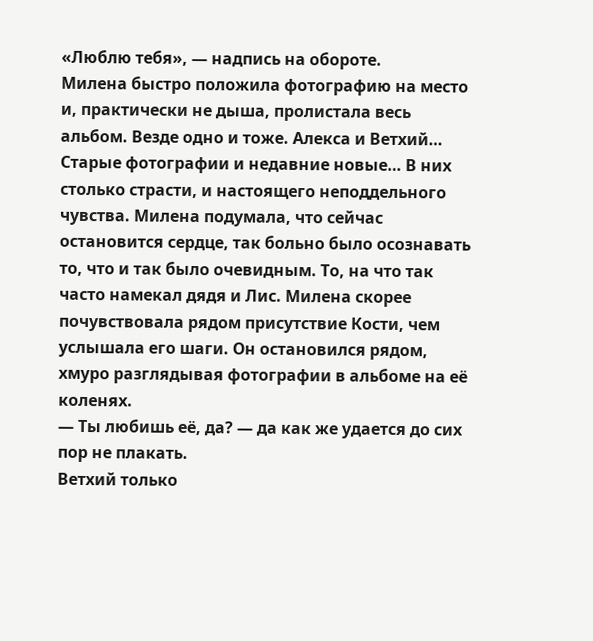«Люблю тебя», — надпись на обороте.
Милена быстро положила фотографию на место и, практически не дыша, пролистала весь альбом. Везде одно и тоже. Алекса и Ветхий… Старые фотографии и недавние новые… В них столько страсти, и настоящего неподдельного чувства. Милена подумала, что сейчас остановится сердце, так больно было осознавать то, что и так было очевидным. То, на что так часто намекал дядя и Лис. Милена скорее почувствовала рядом присутствие Кости, чем услышала его шаги. Он остановился рядом, хмуро разглядывая фотографии в альбоме на её коленях.
— Ты любишь её, да? — да как же удается до сих пор не плакать.
Ветхий только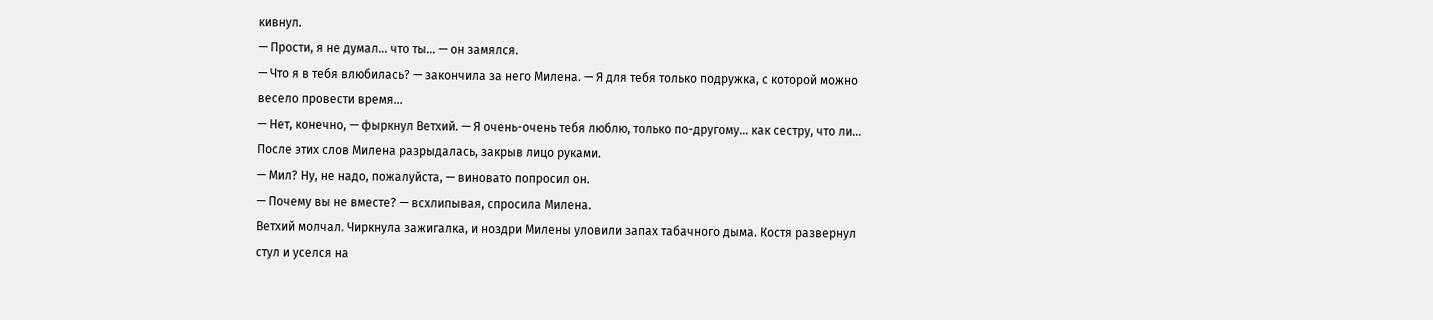кивнул.
— Прости, я не думал… что ты… — он замялся.
— Что я в тебя влюбилась? — закончила за него Милена. — Я для тебя только подружка, с которой можно весело провести время…
— Нет, конечно, — фыркнул Ветхий. — Я очень-очень тебя люблю, только по-другому… как сестру, что ли…
После этих слов Милена разрыдалась, закрыв лицо руками.
— Мил? Ну, не надо, пожалуйста, — виновато попросил он.
— Почему вы не вместе? — всхлипывая, спросила Милена.
Ветхий молчал. Чиркнула зажигалка, и ноздри Милены уловили запах табачного дыма. Костя развернул стул и уселся на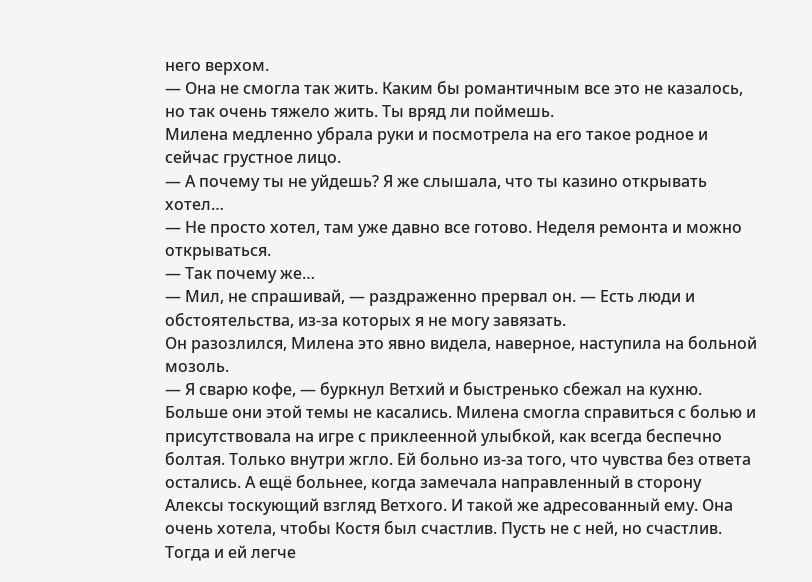него верхом.
— Она не смогла так жить. Каким бы романтичным все это не казалось, но так очень тяжело жить. Ты вряд ли поймешь.
Милена медленно убрала руки и посмотрела на его такое родное и сейчас грустное лицо.
— А почему ты не уйдешь? Я же слышала, что ты казино открывать хотел…
— Не просто хотел, там уже давно все готово. Неделя ремонта и можно открываться.
— Так почему же…
— Мил, не спрашивай, — раздраженно прервал он. — Есть люди и обстоятельства, из-за которых я не могу завязать.
Он разозлился, Милена это явно видела, наверное, наступила на больной мозоль.
— Я сварю кофе, — буркнул Ветхий и быстренько сбежал на кухню.
Больше они этой темы не касались. Милена смогла справиться с болью и присутствовала на игре с приклеенной улыбкой, как всегда беспечно болтая. Только внутри жгло. Ей больно из-за того, что чувства без ответа остались. А ещё больнее, когда замечала направленный в сторону Алексы тоскующий взгляд Ветхого. И такой же адресованный ему. Она очень хотела, чтобы Костя был счастлив. Пусть не с ней, но счастлив. Тогда и ей легче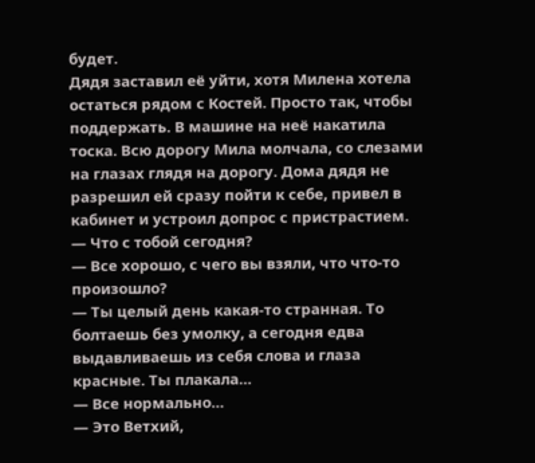будет.
Дядя заставил её уйти, хотя Милена хотела остаться рядом с Костей. Просто так, чтобы поддержать. В машине на неё накатила тоска. Всю дорогу Мила молчала, со слезами на глазах глядя на дорогу. Дома дядя не разрешил ей сразу пойти к себе, привел в кабинет и устроил допрос с пристрастием.
— Что с тобой сегодня?
— Все хорошо, с чего вы взяли, что что-то произошло?
— Ты целый день какая-то странная. То болтаешь без умолку, а сегодня едва выдавливаешь из себя слова и глаза красные. Ты плакала…
— Все нормально…
— Это Ветхий,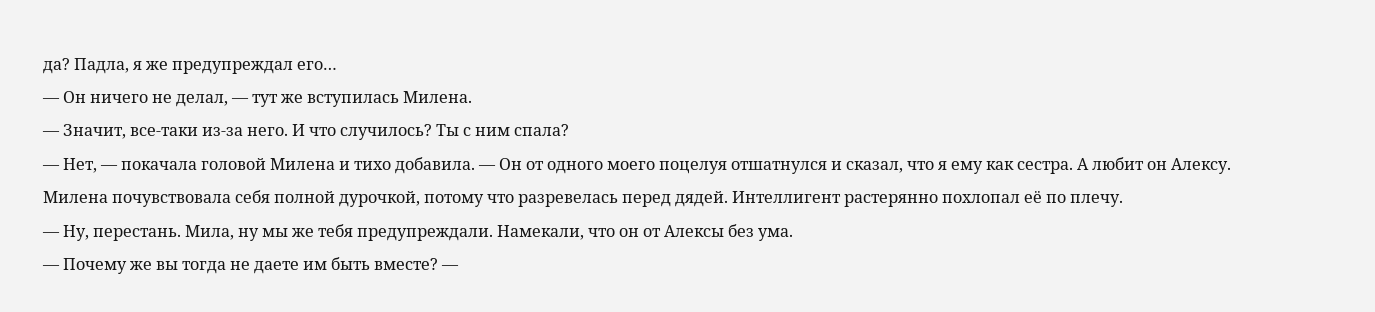да? Падла, я же предупреждал его…
— Он ничего не делал, — тут же вступилась Милена.
— Значит, все-таки из-за него. И что случилось? Ты с ним спала?
— Нет, — покачала головой Милена и тихо добавила. — Он от одного моего поцелуя отшатнулся и сказал, что я ему как сестра. А любит он Алексу.
Милена почувствовала себя полной дурочкой, потому что разревелась перед дядей. Интеллигент растерянно похлопал её по плечу.
— Ну, перестань. Мила, ну мы же тебя предупреждали. Намекали, что он от Алексы без ума.
— Почему же вы тогда не даете им быть вместе? —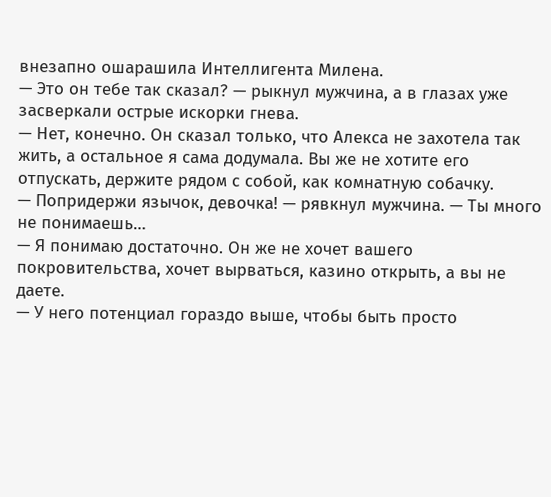внезапно ошарашила Интеллигента Милена.
— Это он тебе так сказал? — рыкнул мужчина, а в глазах уже засверкали острые искорки гнева.
— Нет, конечно. Он сказал только, что Алекса не захотела так жить, а остальное я сама додумала. Вы же не хотите его отпускать, держите рядом с собой, как комнатную собачку.
— Попридержи язычок, девочка! — рявкнул мужчина. — Ты много не понимаешь…
— Я понимаю достаточно. Он же не хочет вашего покровительства, хочет вырваться, казино открыть, а вы не даете.
— У него потенциал гораздо выше, чтобы быть просто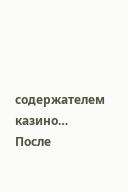содержателем казино… После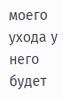моего ухода у него будет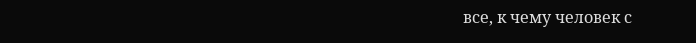все, к чему человек с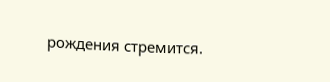рождения стремится.